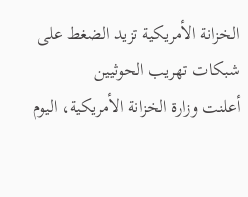الخزانة الأمريكية تزيد الضغط على شبكات تهريب الحوثيين
أعلنت وزارة الخزانة الأمريكية، اليوم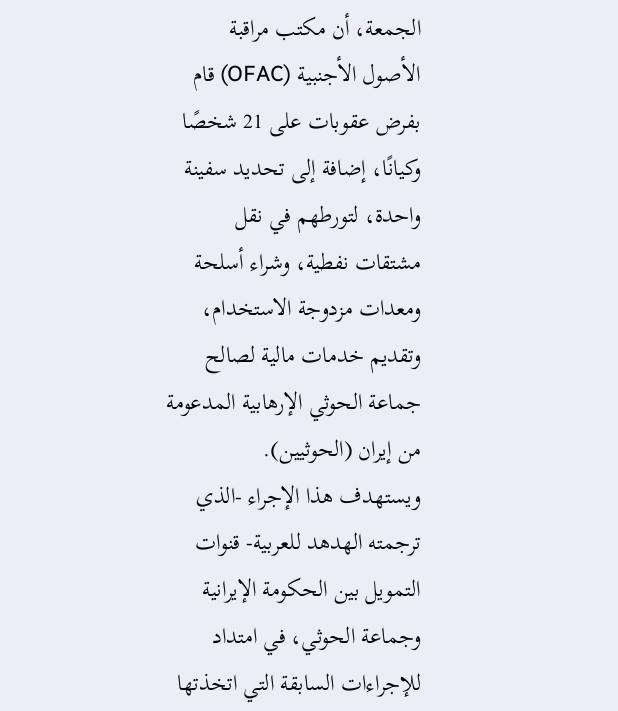الجمعة، أن مكتب مراقبة الأصول الأجنبية (OFAC) قام بفرض عقوبات على 21 شخصًا وكيانًا، إضافة إلى تحديد سفينة واحدة، لتورطهم في نقل مشتقات نفطية، وشراء أسلحة ومعدات مزدوجة الاستخدام، وتقديم خدمات مالية لصالح جماعة الحوثي الإرهابية المدعومة من إيران (الحوثيين).
ويستهدف هذا الإجراء -الذي ترجمته الهدهد للعربية- قنوات التمويل بين الحكومة الإيرانية وجماعة الحوثي، في امتداد للإجراءات السابقة التي اتخذتها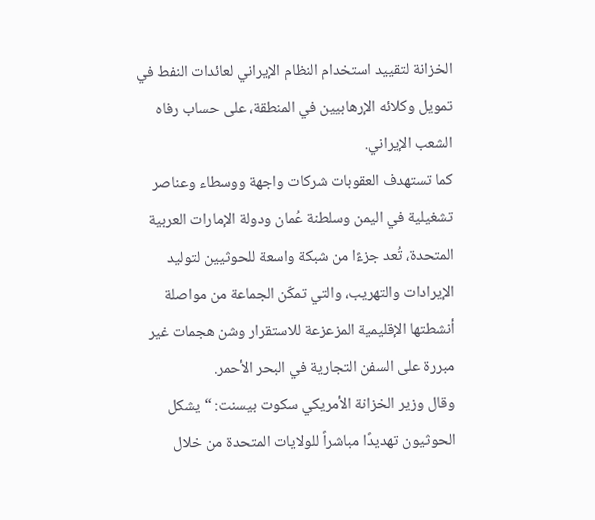الخزانة لتقييد استخدام النظام الإيراني لعائدات النفط في تمويل وكلائه الإرهابيين في المنطقة، على حساب رفاه الشعب الإيراني.
كما تستهدف العقوبات شركات واجهة ووسطاء وعناصر تشغيلية في اليمن وسلطنة عُمان ودولة الإمارات العربية المتحدة، تُعد جزءًا من شبكة واسعة للحوثيين لتوليد الإيرادات والتهريب، والتي تمكّن الجماعة من مواصلة أنشطتها الإقليمية المزعزعة للاستقرار وشن هجمات غير مبررة على السفن التجارية في البحر الأحمر.
وقال وزير الخزانة الأمريكي سكوت بيسنت: “يشكل الحوثيون تهديدًا مباشراً للولايات المتحدة من خلال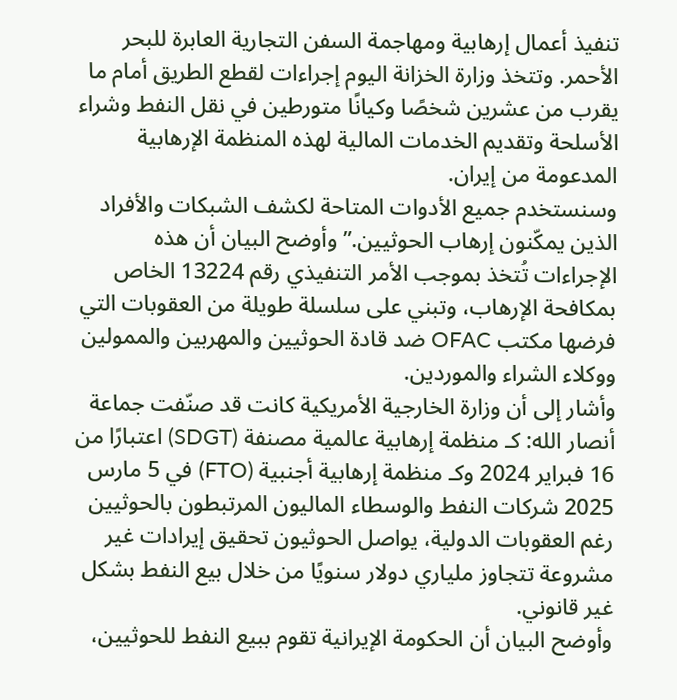تنفيذ أعمال إرهابية ومهاجمة السفن التجارية العابرة للبحر الأحمر. وتتخذ وزارة الخزانة اليوم إجراءات لقطع الطريق أمام ما يقرب من عشرين شخصًا وكيانًا متورطين في نقل النفط وشراء الأسلحة وتقديم الخدمات المالية لهذه المنظمة الإرهابية المدعومة من إيران.
وسنستخدم جميع الأدوات المتاحة لكشف الشبكات والأفراد الذين يمكّنون إرهاب الحوثيين.” وأوضح البيان أن هذه الإجراءات تُتخذ بموجب الأمر التنفيذي رقم 13224 الخاص بمكافحة الإرهاب، وتبني على سلسلة طويلة من العقوبات التي فرضها مكتب OFAC ضد قادة الحوثيين والمهربين والممولين ووكلاء الشراء والموردين.
وأشار إلى أن وزارة الخارجية الأمريكية كانت قد صنّفت جماعة أنصار الله: كـ منظمة إرهابية عالمية مصنفة (SDGT) اعتبارًا من 16 فبراير 2024 وكـ منظمة إرهابية أجنبية (FTO) في 5 مارس 2025 شركات النفط والوسطاء الماليون المرتبطون بالحوثيين رغم العقوبات الدولية، يواصل الحوثيون تحقيق إيرادات غير مشروعة تتجاوز ملياري دولار سنويًا من خلال بيع النفط بشكل غير قانوني.
وأوضح البيان أن الحكومة الإيرانية تقوم ببيع النفط للحوثيين،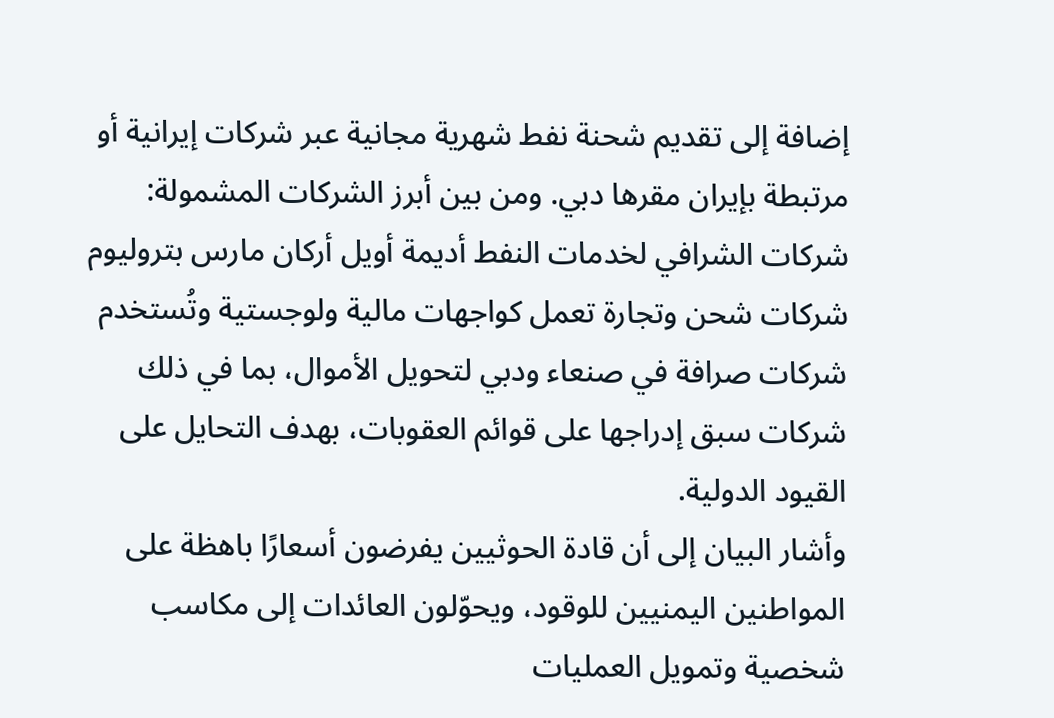إضافة إلى تقديم شحنة نفط شهرية مجانية عبر شركات إيرانية أو مرتبطة بإيران مقرها دبي. ومن بين أبرز الشركات المشمولة: شركات الشرافي لخدمات النفط أديمة أويل أركان مارس بتروليوم شركات شحن وتجارة تعمل كواجهات مالية ولوجستية وتُستخدم شركات صرافة في صنعاء ودبي لتحويل الأموال، بما في ذلك شركات سبق إدراجها على قوائم العقوبات، بهدف التحايل على القيود الدولية.
وأشار البيان إلى أن قادة الحوثيين يفرضون أسعارًا باهظة على المواطنين اليمنيين للوقود، ويحوّلون العائدات إلى مكاسب شخصية وتمويل العمليات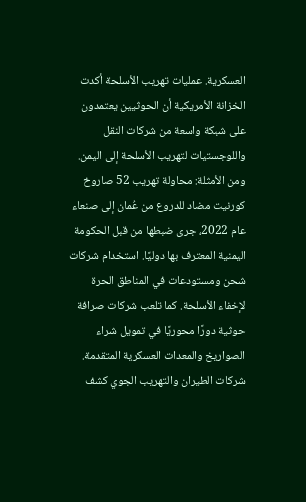العسكرية. عمليات تهريب الأسلحة أكدت الخزانة الأمريكية أن الحوثيين يعتمدون على شبكة واسعة من شركات النقل واللوجستيات لتهريب الأسلحة إلى اليمن.
ومن الأمثلة: محاولة تهريب 52 صاروخ كورنيت مضاد للدروع من عُمان إلى صنعاء عام 2022، جرى ضبطها من قبل الحكومة اليمنية المعترف بها دوليًا. استخدام شركات شحن ومستودعات في المناطق الحرة لإخفاء الأسلحة. كما تلعب شركات صرافة حوثية دورًا محوريًا في تمويل شراء الصواريخ والمعدات العسكرية المتقدمة. شركات الطيران والتهريب الجوي كشف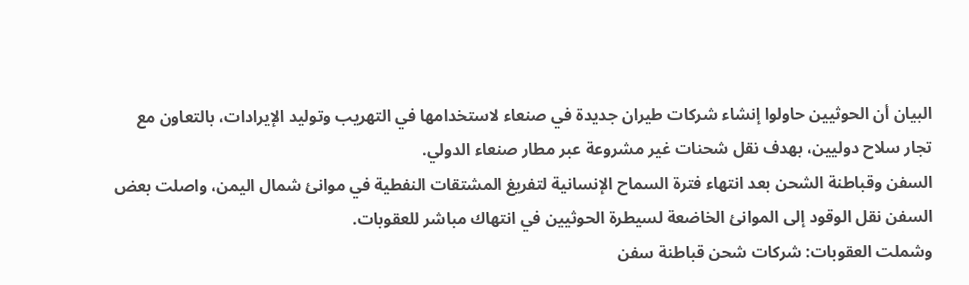البيان أن الحوثيين حاولوا إنشاء شركات طيران جديدة في صنعاء لاستخدامها في التهريب وتوليد الإيرادات، بالتعاون مع تجار سلاح دوليين، بهدف نقل شحنات غير مشروعة عبر مطار صنعاء الدولي.
السفن وقباطنة الشحن بعد انتهاء فترة السماح الإنسانية لتفريغ المشتقات النفطية في موانئ شمال اليمن، واصلت بعض السفن نقل الوقود إلى الموانئ الخاضعة لسيطرة الحوثيين في انتهاك مباشر للعقوبات.
وشملت العقوبات: شركات شحن قباطنة سفن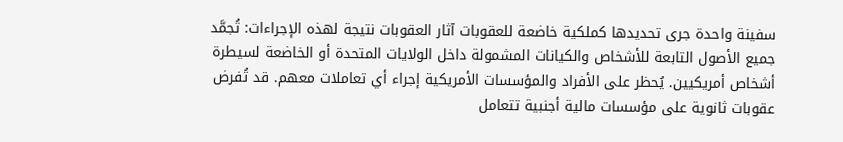سفينة واحدة جرى تحديدها كملكية خاضعة للعقوبات آثار العقوبات نتيجة لهذه الإجراءات: تُجمَّد جميع الأصول التابعة للأشخاص والكيانات المشمولة داخل الولايات المتحدة أو الخاضعة لسيطرة أشخاص أمريكيين. يُحظر على الأفراد والمؤسسات الأمريكية إجراء أي تعاملات معهم. قد تُفرض عقوبات ثانوية على مؤسسات مالية أجنبية تتعامل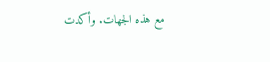مع هذه الجهات. وأكدت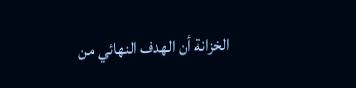الخزانة أن الهدف النهائي من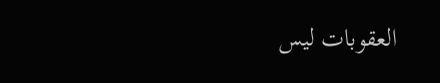العقوبات ليس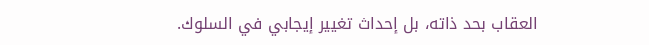العقاب بحد ذاته، بل إحداث تغيير إيجابي في السلوك.